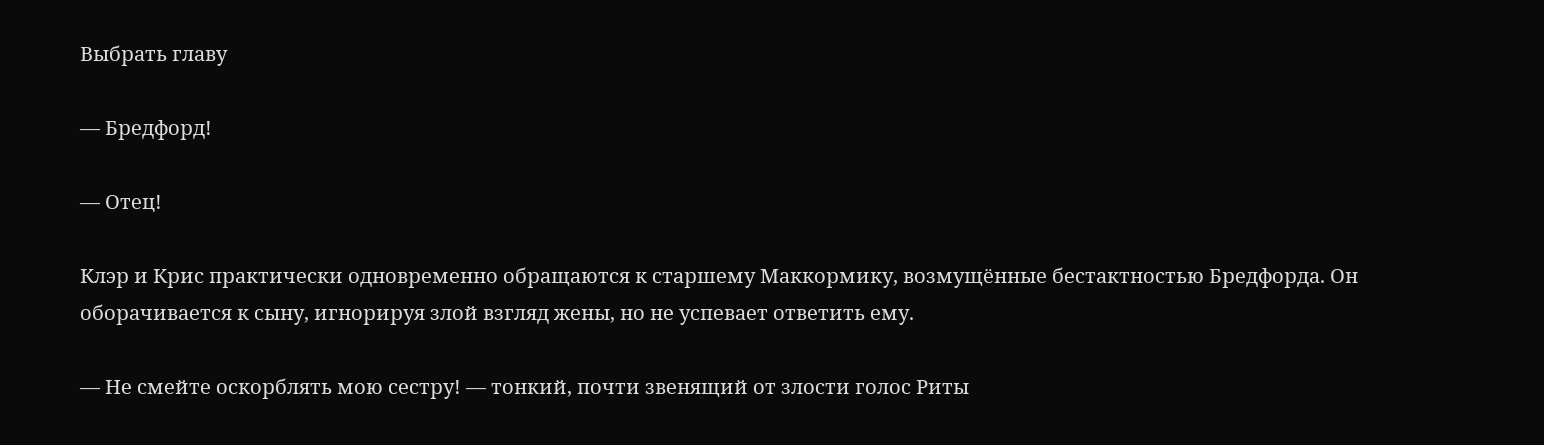Выбрать главу

— Бредфорд!

— Отец!

Клэр и Крис практически одновременно обращаются к старшему Маккормику, возмущённые бестактностью Бредфорда. Он оборачивается к сыну, игнорируя злой взгляд жены, но не успевает ответить ему.

— Не смейте оскорблять мою сестру! — тонкий, почти звенящий от злости голос Риты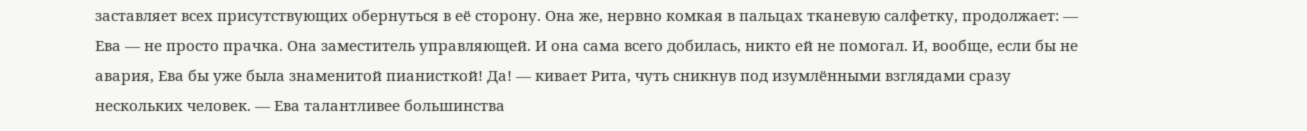заставляет всех присутствующих обернуться в её сторону. Она же, нервно комкая в пальцах тканевую салфетку, продолжает: — Ева — не просто прачка. Она заместитель управляющей. И она сама всего добилась, никто ей не помогал. И, вообще, если бы не авария, Ева бы уже была знаменитой пианисткой! Да! — кивает Рита, чуть сникнув под изумлёнными взглядами сразу нескольких человек. — Ева талантливее большинства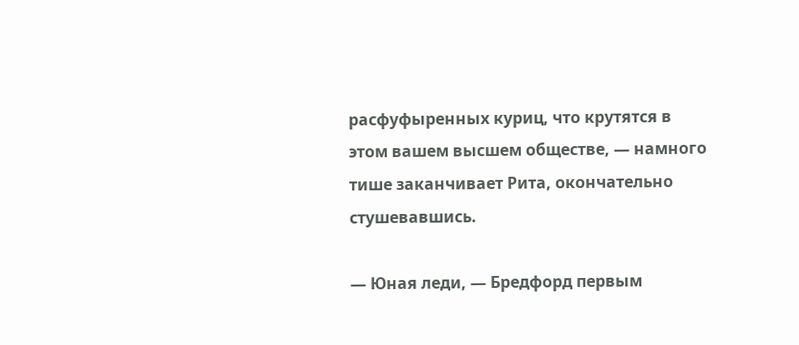расфуфыренных куриц, что крутятся в этом вашем высшем обществе, — намного тише заканчивает Рита, окончательно стушевавшись.

— Юная леди, — Бредфорд первым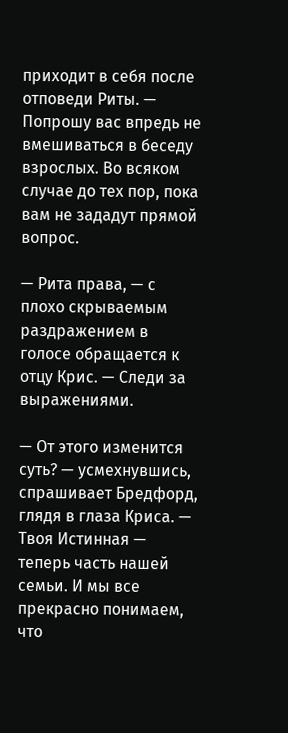приходит в себя после отповеди Риты. — Попрошу вас впредь не вмешиваться в беседу взрослых. Во всяком случае до тех пор, пока вам не зададут прямой вопрос.

— Рита права, — с плохо скрываемым раздражением в голосе обращается к отцу Крис. — Следи за выражениями.

— От этого изменится суть? — усмехнувшись, спрашивает Бредфорд, глядя в глаза Криса. — Твоя Истинная — теперь часть нашей семьи. И мы все прекрасно понимаем, что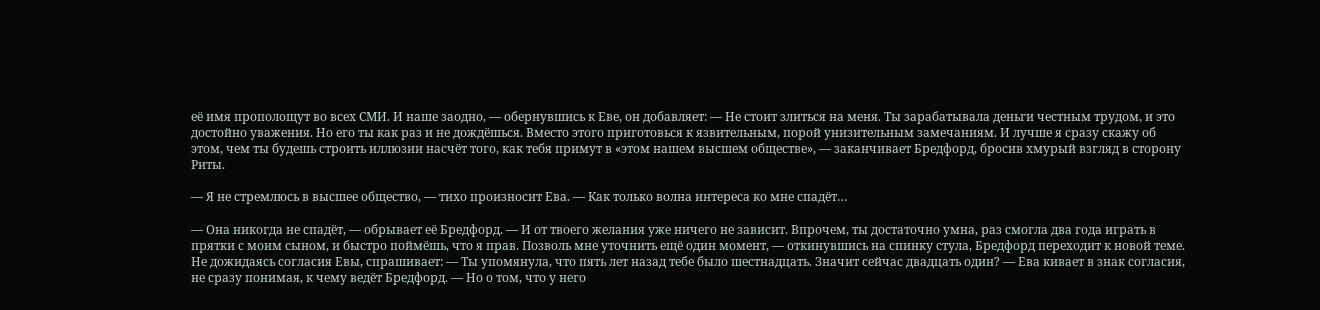её имя прополощут во всех СМИ. И наше заодно, — обернувшись к Еве, он добавляет: — Не стоит злиться на меня. Ты зарабатывала деньги честным трудом, и это достойно уважения. Но его ты как раз и не дождёшься. Вместо этого приготовься к язвительным, порой унизительным замечаниям. И лучше я сразу скажу об этом, чем ты будешь строить иллюзии насчёт того, как тебя примут в «этом нашем высшем обществе», — заканчивает Бредфорд, бросив хмурый взгляд в сторону Риты.

— Я не стремлюсь в высшее общество, — тихо произносит Ева. — Как только волна интереса ко мне спадёт…

— Она никогда не спадёт, — обрывает её Бредфорд. — И от твоего желания уже ничего не зависит. Впрочем, ты достаточно умна, раз смогла два года играть в прятки с моим сыном, и быстро поймёшь, что я прав. Позволь мне уточнить ещё один момент, — откинувшись на спинку стула, Бредфорд переходит к новой теме. Не дожидаясь согласия Евы, спрашивает: — Ты упомянула, что пять лет назад тебе было шестнадцать. Значит сейчас двадцать один? — Ева кивает в знак согласия, не сразу понимая, к чему ведёт Бредфорд. — Но о том, что у него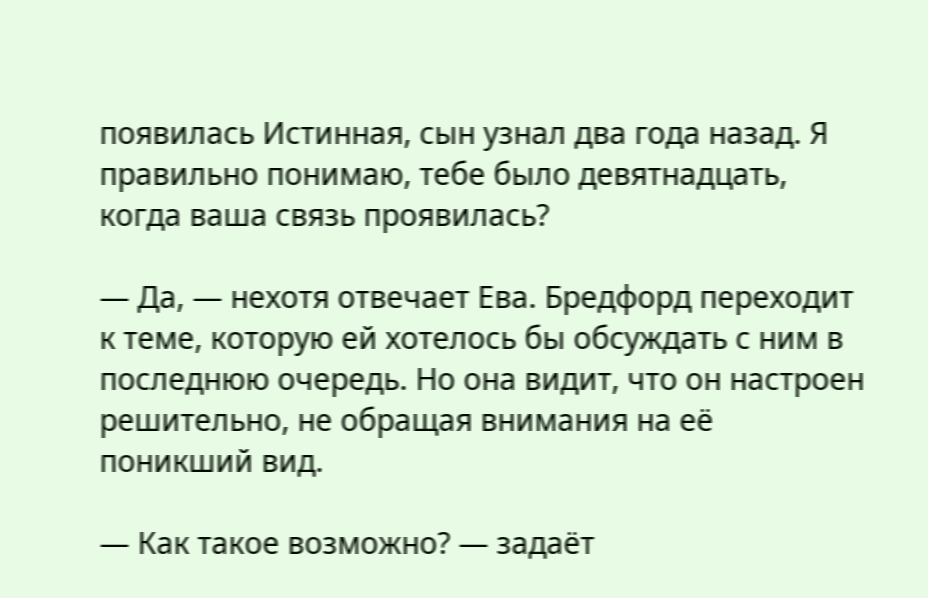появилась Истинная, сын узнал два года назад. Я правильно понимаю, тебе было девятнадцать, когда ваша связь проявилась?

— Да, — нехотя отвечает Ева. Бредфорд переходит к теме, которую ей хотелось бы обсуждать с ним в последнюю очередь. Но она видит, что он настроен решительно, не обращая внимания на её поникший вид.

— Как такое возможно? — задаёт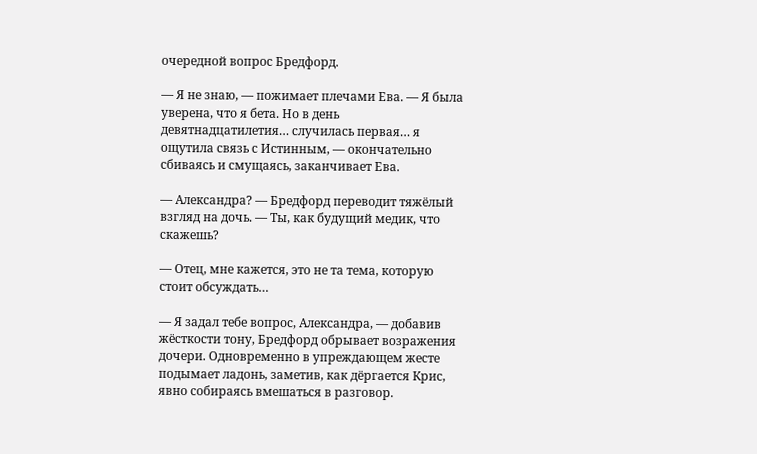очередной вопрос Бредфорд.

— Я не знаю, — пожимает плечами Ева. — Я была уверена, что я бета. Но в день девятнадцатилетия… случилась первая… я ощутила связь с Истинным, — окончательно сбиваясь и смущаясь, заканчивает Ева.

— Александра? — Бредфорд переводит тяжёлый взгляд на дочь. — Ты, как будущий медик, что скажешь?

— Отец, мне кажется, это не та тема, которую стоит обсуждать…

— Я задал тебе вопрос, Александра, — добавив жёсткости тону, Бредфорд обрывает возражения дочери. Одновременно в упреждающем жесте подымает ладонь, заметив, как дёргается Крис, явно собираясь вмешаться в разговор.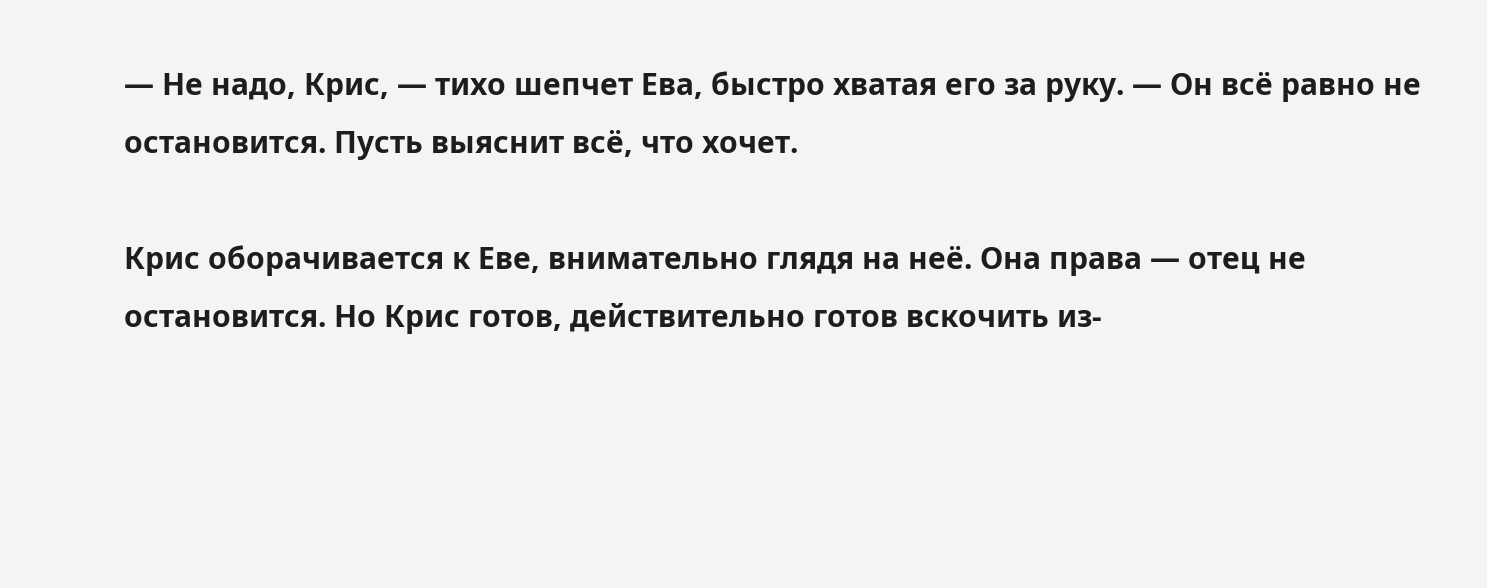— Не надо, Крис, — тихо шепчет Ева, быстро хватая его за руку. — Он всё равно не остановится. Пусть выяснит всё, что хочет.

Крис оборачивается к Еве, внимательно глядя на неё. Она права — отец не остановится. Но Крис готов, действительно готов вскочить из-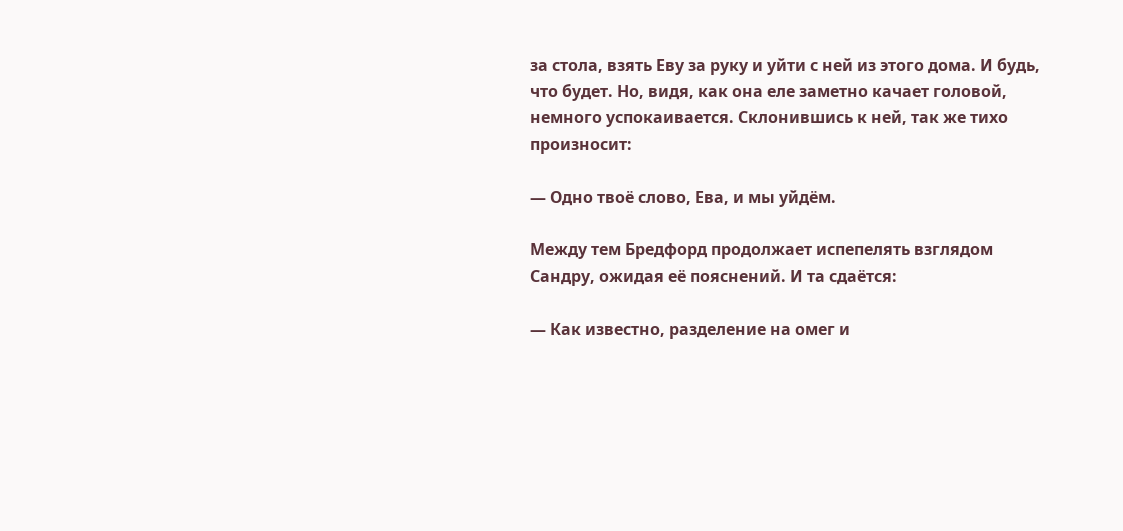за стола, взять Еву за руку и уйти с ней из этого дома. И будь, что будет. Но, видя, как она еле заметно качает головой, немного успокаивается. Склонившись к ней, так же тихо произносит:

— Одно твоё слово, Ева, и мы уйдём.

Между тем Бредфорд продолжает испепелять взглядом Сандру, ожидая её пояснений. И та сдаётся:

— Как известно, разделение на омег и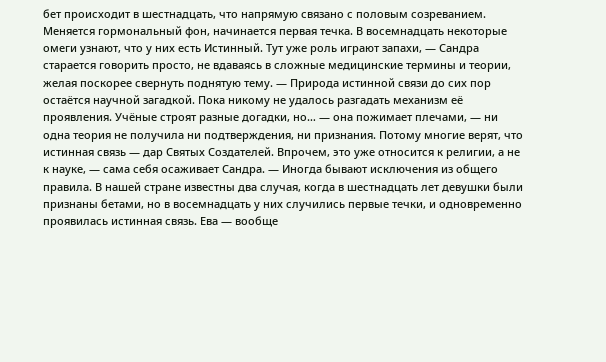бет происходит в шестнадцать, что напрямую связано с половым созреванием. Меняется гормональный фон, начинается первая течка. В восемнадцать некоторые омеги узнают, что у них есть Истинный. Тут уже роль играют запахи, — Сандра старается говорить просто, не вдаваясь в сложные медицинские термины и теории, желая поскорее свернуть поднятую тему. — Природа истинной связи до сих пор остаётся научной загадкой. Пока никому не удалось разгадать механизм её проявления. Учёные строят разные догадки, но… — она пожимает плечами, — ни одна теория не получила ни подтверждения, ни признания. Потому многие верят, что истинная связь — дар Святых Создателей. Впрочем, это уже относится к религии, а не к науке, — сама себя осаживает Сандра. — Иногда бывают исключения из общего правила. В нашей стране известны два случая, когда в шестнадцать лет девушки были признаны бетами, но в восемнадцать у них случились первые течки, и одновременно проявилась истинная связь. Ева — вообще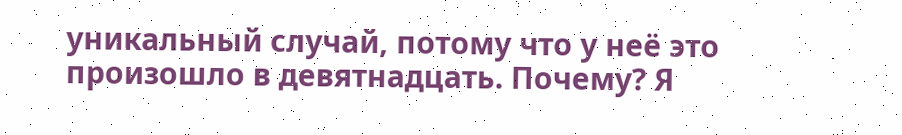уникальный случай, потому что у неё это произошло в девятнадцать. Почему? Я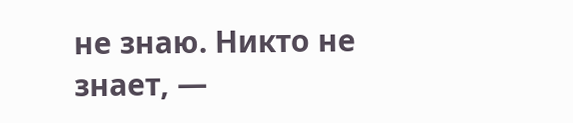не знаю. Никто не знает, —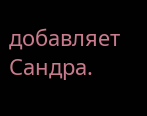добавляет Сандра.